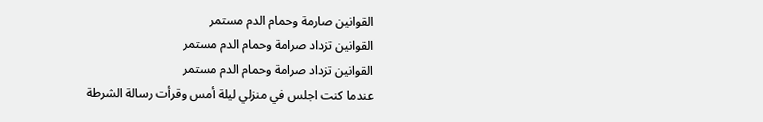القوانين صارمة وحمام الدم مستمر
القوانين تزداد صرامة وحمام الدم مستمر
القوانين تزداد صرامة وحمام الدم مستمر
عندما كنت اجلس في منزلي ليلة أمس وقرأت رسالة الشرطة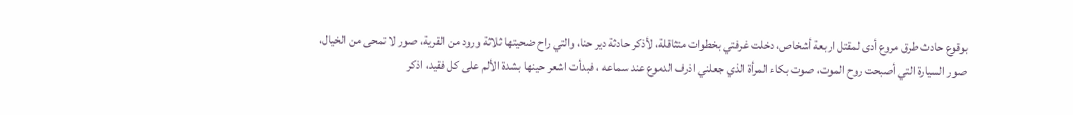بوقوع حادث طرق مروع أدى لمقتل اربعة أشخاص، دخلت غرفتي بخطوات متثاقلة، لأذكر حادثة دير حنا، والتي راح ضحيتها ثلاثة ورود من القرية، صور لا تمحى من الخيال، صور السيارة التي أصبحت روح الموت، صوت بكاء المرأة الذي جعلني اذرف الدموع عند سماعه ، فبدأت اشعر حينها بشدة الألم على كل فقيد، اذكر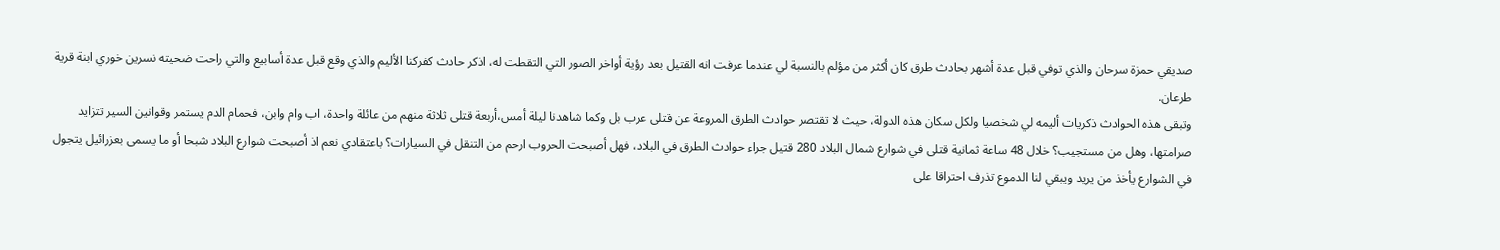صديقي حمزة سرحان والذي توفي قبل عدة أشهر بحادث طرق كان أكثر من مؤلم بالنسبة لي عندما عرفت انه القتيل بعد رؤية أواخر الصور التي التقطت له، اذكر حادث كفركنا الأليم والذي وقع قبل عدة أسابيع والتي راحت ضحيته نسرين خوري ابنة قرية طرعان.
وتبقى هذه الحوادث ذكريات أليمه لي شخصيا ولكل سكان هذه الدولة، حيث لا تقتصر حوادث الطرق المروعة عن قتلى عرب بل وكما شاهدنا ليلة أمس،أربعة قتلى ثلاثة منهم من عائلة واحدة، اب وام وابن، فحمام الدم يستمر وقوانين السير تتزايد صرامتها، وهل من مستجيب؟ خلال 48 ساعة ثمانية قتلى في شوارع شمال البلاد 280 قتيل جراء حوادث الطرق في البلاد، فهل أصبحت الحروب ارحم من التنقل في السيارات؟ باعتقادي نعم اذ أصبحت شوارع البلاد شبحا أو ما يسمى بعزرائيل يتجول في الشوارع يأخذ من يريد ويبقي لنا الدموع تذرف احتراقا على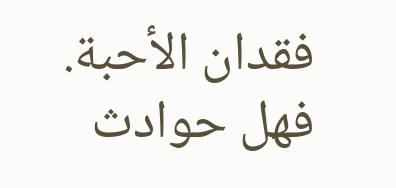فقدان الأحبة.
فهل حوادث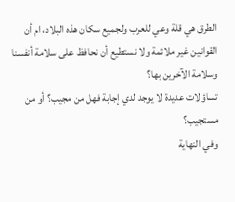الطرق هي قلة وعي للعرب ولجميع سكان هذه البلاد، ام أن القوانين غير ملائمة ولا نستطيع أن نحافظ على سلامة أنفسنا وسلامة الآخرين بها؟
تساؤلات عديدة لا يوجد لدي إجابة فهل من مجيب؟ أو من مستجيب؟
وفي النهاية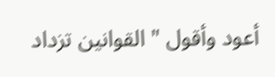أعود وأقول " القوانين تزداد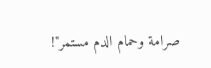صرامة وحمام الدم مستمر"!